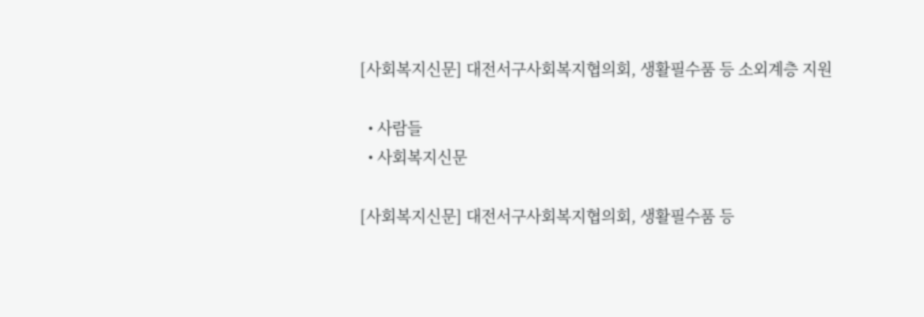[사회복지신문] 대전서구사회복지협의회, 생활필수품 등 소외계층 지원

  • 사람들
  • 사회복지신문

[사회복지신문] 대전서구사회복지협의회, 생활필수품 등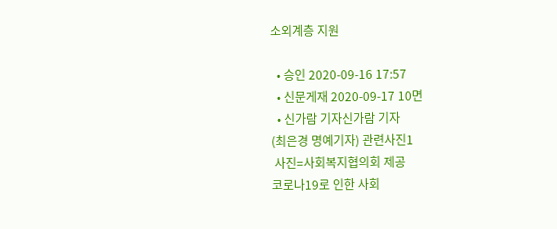소외계층 지원

  • 승인 2020-09-16 17:57
  • 신문게재 2020-09-17 10면
  • 신가람 기자신가람 기자
(최은경 명예기자) 관련사진1
 사진=사회복지협의회 제공
코로나19로 인한 사회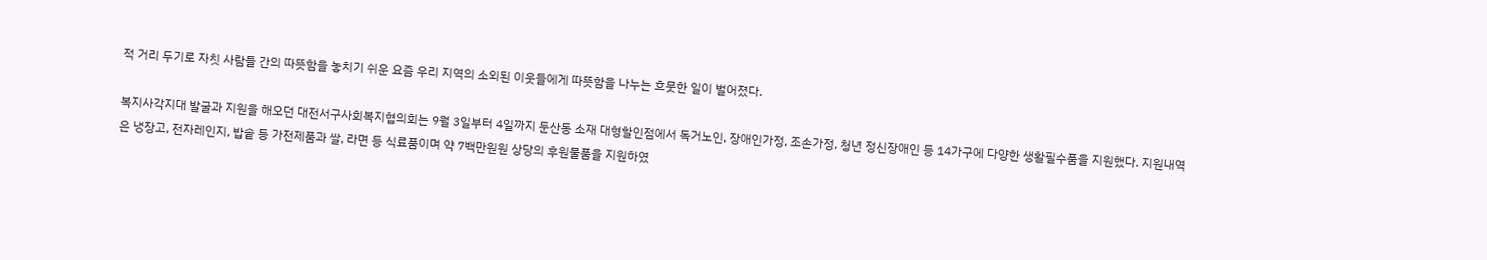적 거리 두기로 자칫 사람들 간의 따뜻함을 놓치기 쉬운 요즘 우리 지역의 소외된 이웃들에게 따뜻함을 나누는 흐뭇한 일이 벌어졌다.

복지사각지대 발굴과 지원을 해오던 대전서구사회복지협의회는 9월 3일부터 4일까지 둔산동 소재 대형할인점에서 독거노인, 장애인가정, 조손가정, 청년 정신장애인 등 14가구에 다양한 생활필수품을 지원했다. 지원내역은 냉장고, 전자레인지, 밥솥 등 가전제품과 쌀, 라면 등 식료품이며 약 7백만원원 상당의 후원물품을 지원하였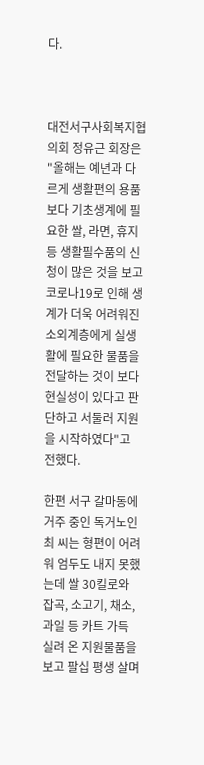다.



대전서구사회복지협의회 정유근 회장은 "올해는 예년과 다르게 생활편의 용품보다 기초생계에 필요한 쌀, 라면, 휴지 등 생활필수품의 신청이 많은 것을 보고 코로나19로 인해 생계가 더욱 어려워진 소외계층에게 실생활에 필요한 물품을 전달하는 것이 보다 현실성이 있다고 판단하고 서둘러 지원을 시작하였다"고 전했다.

한편 서구 갈마동에 거주 중인 독거노인 최 씨는 형편이 어려워 엄두도 내지 못했는데 쌀 30킬로와 잡곡, 소고기, 채소, 과일 등 카트 가득 실려 온 지원물품을 보고 팔십 평생 살며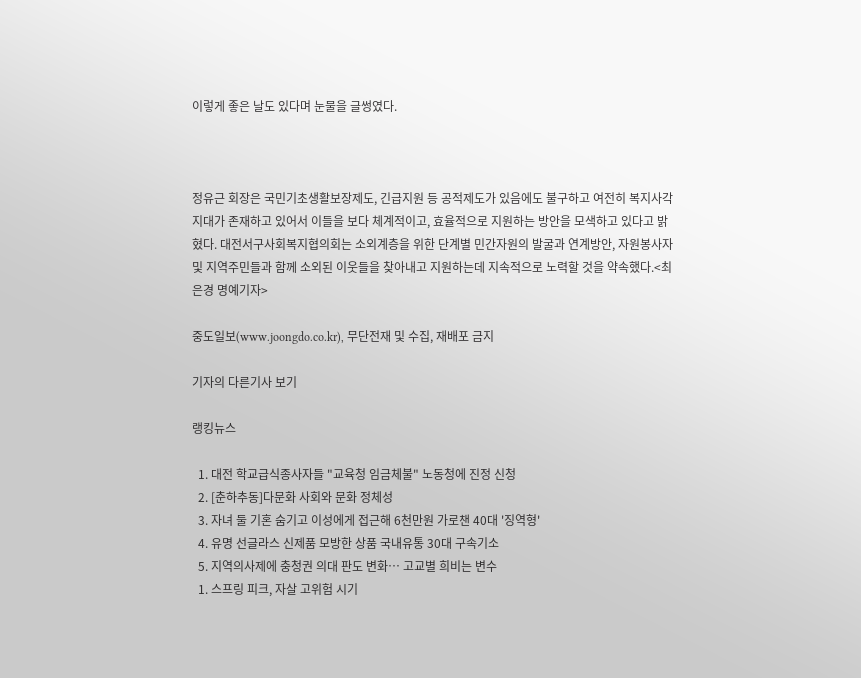이렇게 좋은 날도 있다며 눈물을 글썽였다.



정유근 회장은 국민기초생활보장제도, 긴급지원 등 공적제도가 있음에도 불구하고 여전히 복지사각지대가 존재하고 있어서 이들을 보다 체계적이고, 효율적으로 지원하는 방안을 모색하고 있다고 밝혔다. 대전서구사회복지협의회는 소외계층을 위한 단계별 민간자원의 발굴과 연계방안, 자원봉사자 및 지역주민들과 함께 소외된 이웃들을 찾아내고 지원하는데 지속적으로 노력할 것을 약속했다.<최은경 명예기자>

중도일보(www.joongdo.co.kr), 무단전재 및 수집, 재배포 금지

기자의 다른기사 보기

랭킹뉴스

  1. 대전 학교급식종사자들 "교육청 임금체불" 노동청에 진정 신청
  2. [춘하추동]다문화 사회와 문화 정체성
  3. 자녀 둘 기혼 숨기고 이성에게 접근해 6천만원 가로챈 40대 '징역형'
  4. 유명 선글라스 신제품 모방한 상품 국내유통 30대 구속기소
  5. 지역의사제에 충청권 의대 판도 변화… 고교별 희비는 변수
  1. 스프링 피크, 자살 고위험 시기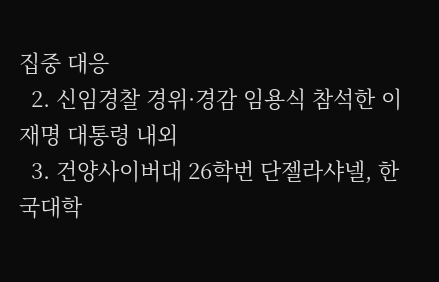집중 대응
  2. 신임경찰 경위·경감 임용식 참석한 이재명 대통령 내외
  3. 건양사이버대 26학번 단젤라샤넬, 한국대학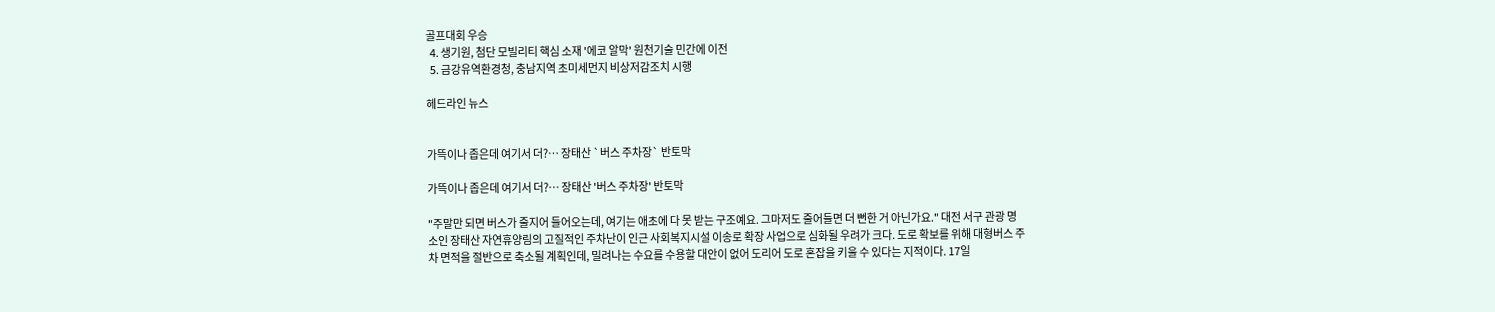골프대회 우승
  4. 생기원, 첨단 모빌리티 핵심 소재 '에코 알막' 원천기술 민간에 이전
  5. 금강유역환경청, 충남지역 초미세먼지 비상저감조치 시행

헤드라인 뉴스


가뜩이나 좁은데 여기서 더?… 장태산 `버스 주차장` 반토막

가뜩이나 좁은데 여기서 더?… 장태산 '버스 주차장' 반토막

"주말만 되면 버스가 줄지어 들어오는데, 여기는 애초에 다 못 받는 구조예요. 그마저도 줄어들면 더 뻔한 거 아닌가요." 대전 서구 관광 명소인 장태산 자연휴양림의 고질적인 주차난이 인근 사회복지시설 이송로 확장 사업으로 심화될 우려가 크다. 도로 확보를 위해 대형버스 주차 면적을 절반으로 축소될 계획인데, 밀려나는 수요를 수용할 대안이 없어 도리어 도로 혼잡을 키울 수 있다는 지적이다. 17일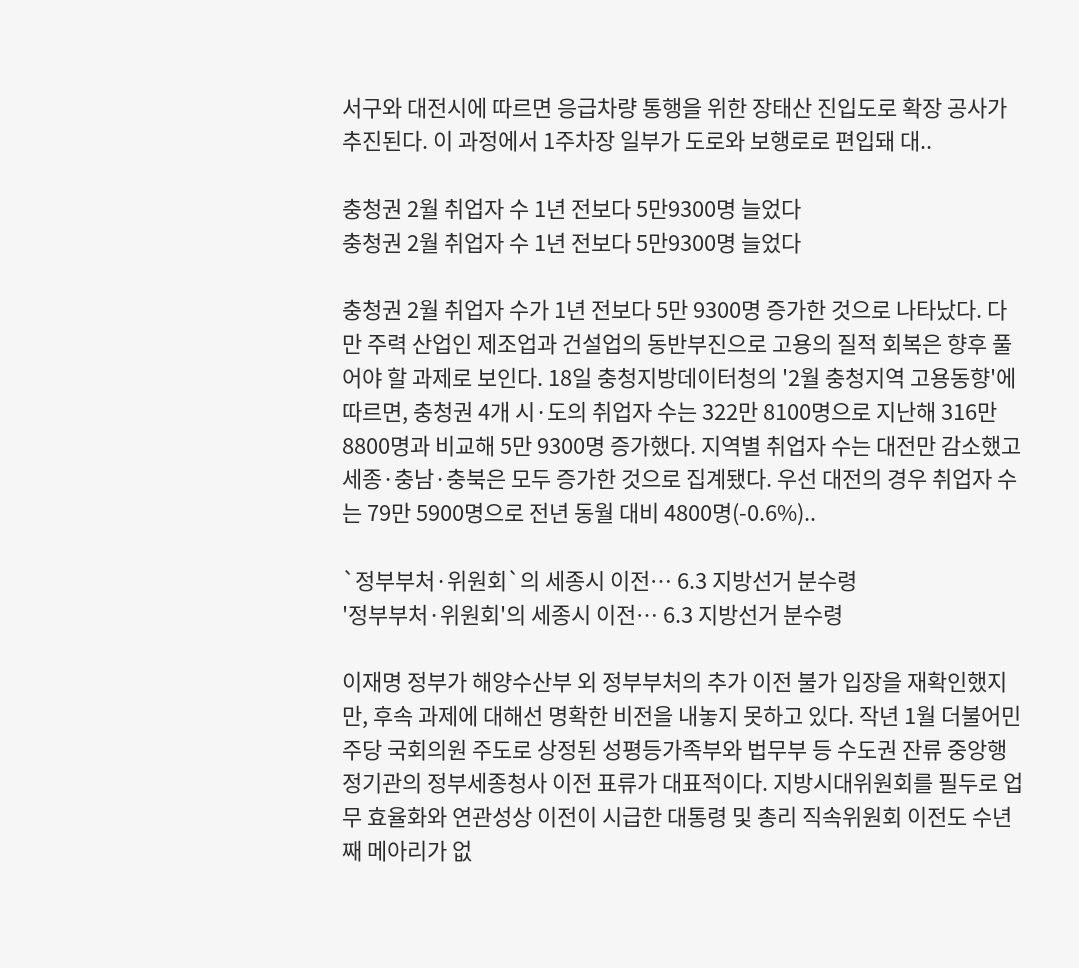서구와 대전시에 따르면 응급차량 통행을 위한 장태산 진입도로 확장 공사가 추진된다. 이 과정에서 1주차장 일부가 도로와 보행로로 편입돼 대..

충청권 2월 취업자 수 1년 전보다 5만9300명 늘었다
충청권 2월 취업자 수 1년 전보다 5만9300명 늘었다

충청권 2월 취업자 수가 1년 전보다 5만 9300명 증가한 것으로 나타났다. 다만 주력 산업인 제조업과 건설업의 동반부진으로 고용의 질적 회복은 향후 풀어야 할 과제로 보인다. 18일 충청지방데이터청의 '2월 충청지역 고용동향'에 따르면, 충청권 4개 시·도의 취업자 수는 322만 8100명으로 지난해 316만 8800명과 비교해 5만 9300명 증가했다. 지역별 취업자 수는 대전만 감소했고 세종·충남·충북은 모두 증가한 것으로 집계됐다. 우선 대전의 경우 취업자 수는 79만 5900명으로 전년 동월 대비 4800명(-0.6%)..

`정부부처·위원회`의 세종시 이전… 6.3 지방선거 분수령
'정부부처·위원회'의 세종시 이전… 6.3 지방선거 분수령

이재명 정부가 해양수산부 외 정부부처의 추가 이전 불가 입장을 재확인했지만, 후속 과제에 대해선 명확한 비전을 내놓지 못하고 있다. 작년 1월 더불어민주당 국회의원 주도로 상정된 성평등가족부와 법무부 등 수도권 잔류 중앙행정기관의 정부세종청사 이전 표류가 대표적이다. 지방시대위원회를 필두로 업무 효율화와 연관성상 이전이 시급한 대통령 및 총리 직속위원회 이전도 수년째 메아리가 없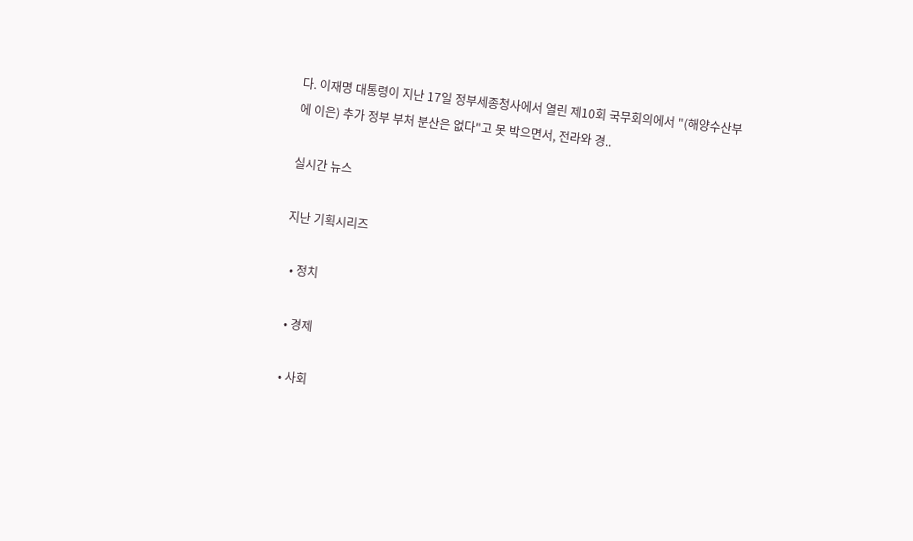다. 이재명 대통령이 지난 17일 정부세종청사에서 열린 제10회 국무회의에서 "(해양수산부에 이은) 추가 정부 부처 분산은 없다"고 못 박으면서, 전라와 경..

실시간 뉴스

지난 기획시리즈

  • 정치

  • 경제

  • 사회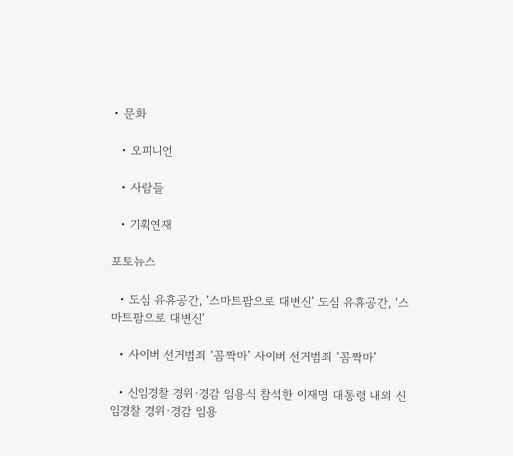• 문화

  • 오피니언

  • 사람들

  • 기획연재

포토뉴스

  • 도심 유휴공간, ‘스마트팜으로 대변신’ 도심 유휴공간, ‘스마트팜으로 대변신’

  • 사이버 선거범죄 ‘꼼짝마’ 사이버 선거범죄 ‘꼼짝마’

  • 신임경찰 경위·경감 임용식 참석한 이재명 대통령 내외 신임경찰 경위·경감 임용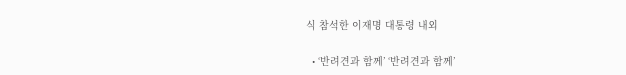식 참석한 이재명 대통령 내외

  • ‘반려견과 함께’ ‘반려견과 함께’